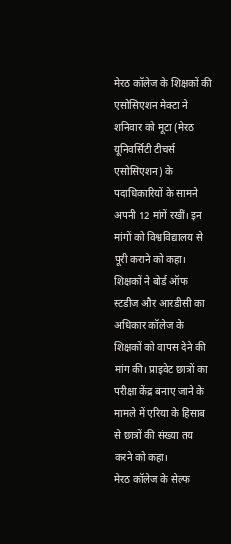मेरठ कॉलेज के शिक्षकों की एसोसिएशन मेक्टा ने शनिवार को मूटा (मेरठ यूनिवर्सिटी टीचर्स एसोसिएशन) के पदाधिकारियों के सामने अपनी 12 मांगें रखीं। इन मांगों को विश्वविद्यालय से पूरी कराने को कहा। शिक्षकों ने बोर्ड ऑफ स्टडीज और आरडीसी का अधिकार कॉलेज के शिक्षकों को वापस देने की मांग की। प्राइवेट छात्रों का परीक्षा केंद्र बनाए जाने के मामले में एरिया के हिसाब से छात्रों की संख्या तय करने को कहा।
मेरठ कॉलेज के सेल्फ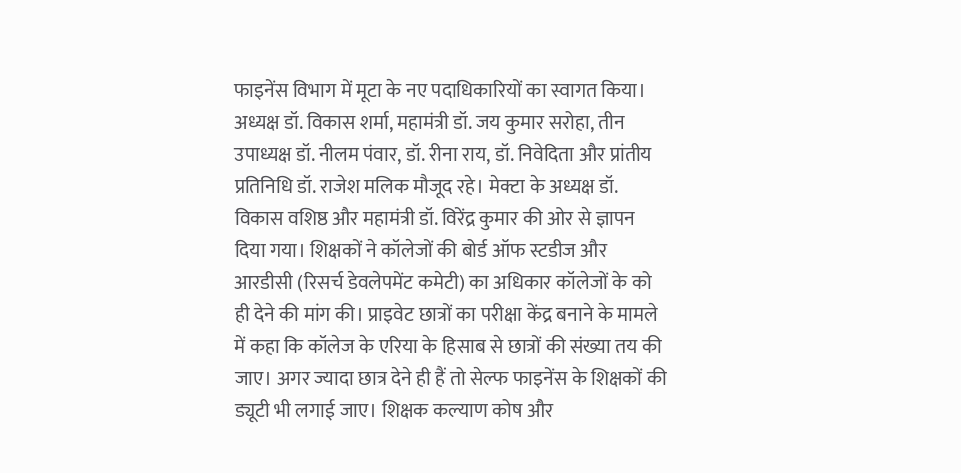फाइनेंस विभाग में मूटा के नए पदाधिकारियों का स्वागत किया। अध्यक्ष डॉ. विकास शर्मा, महामंत्री डॉ. जय कुमार सरोहा, तीन उपाध्यक्ष डॉ. नीलम पंवार, डॉ. रीना राय, डॉ. निवेदिता और प्रांतीय प्रतिनिधि डॉ. राजेश मलिक मौजूद रहे। मेक्टा के अध्यक्ष डॉ. विकास वशिष्ठ और महामंत्री डॉ. विरेंद्र कुमार की ओर से ज्ञापन दिया गया। शिक्षकों ने कॉलेजों की बोर्ड ऑफ स्टडीज और आरडीसी (रिसर्च डेवलेपमेंट कमेटी) का अधिकार कॉलेजों के को ही देने की मांग की। प्राइवेट छात्रों का परीक्षा केंद्र बनाने के मामले में कहा कि कॉलेज के एरिया के हिसाब से छात्रों की संख्या तय की जाए। अगर ज्यादा छात्र देने ही हैं तो सेल्फ फाइनेंस के शिक्षकों की ड्यूटी भी लगाई जाए। शिक्षक कल्याण कोष और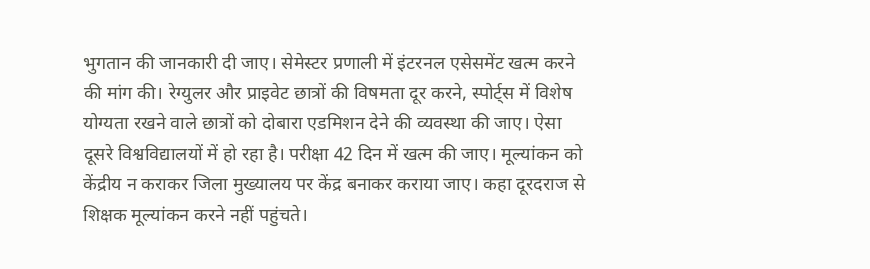भुगतान की जानकारी दी जाए। सेमेस्टर प्रणाली में इंटरनल एसेसमेंट खत्म करने की मांग की। रेग्युलर और प्राइवेट छात्रों की विषमता दूर करने, स्पोर्ट्स में विशेष योग्यता रखने वाले छात्रों को दोबारा एडमिशन देने की व्यवस्था की जाए। ऐसा दूसरे विश्वविद्यालयों में हो रहा है। परीक्षा 42 दिन में खत्म की जाए। मूल्यांकन को केंद्रीय न कराकर जिला मुख्यालय पर केंद्र बनाकर कराया जाए। कहा दूरदराज से शिक्षक मूल्यांकन करने नहीं पहुंचते।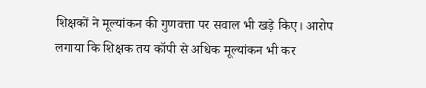शिक्षकों ने मूल्यांकन की गुणवत्ता पर सवाल भी खड़े किए। आरोप लगाया कि शिक्षक तय कॉपी से अधिक मूल्यांकन भी कर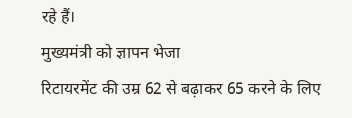रहे हैं।
मुख्यमंत्री को ज्ञापन भेजा
रिटायरमेंट की उम्र 62 से बढ़ाकर 65 करने के लिए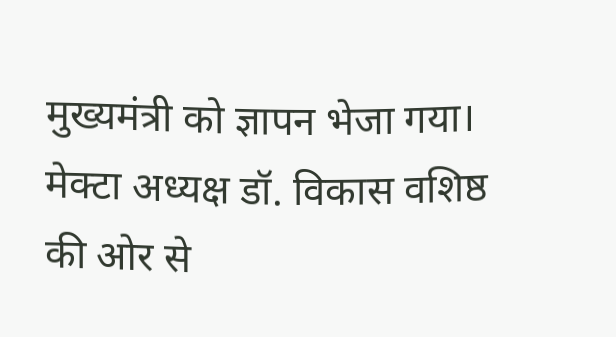मुख्यमंत्री को ज्ञापन भेजा गया। मेक्टा अध्यक्ष डॉ. विकास वशिष्ठ की ओर से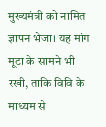मुख्यमंत्री को नामित ज्ञापन भेजा। यह मांग मूटा के सामने भी रखी, ताकि विवि के माध्यम से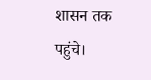शासन तक पहुंचे।